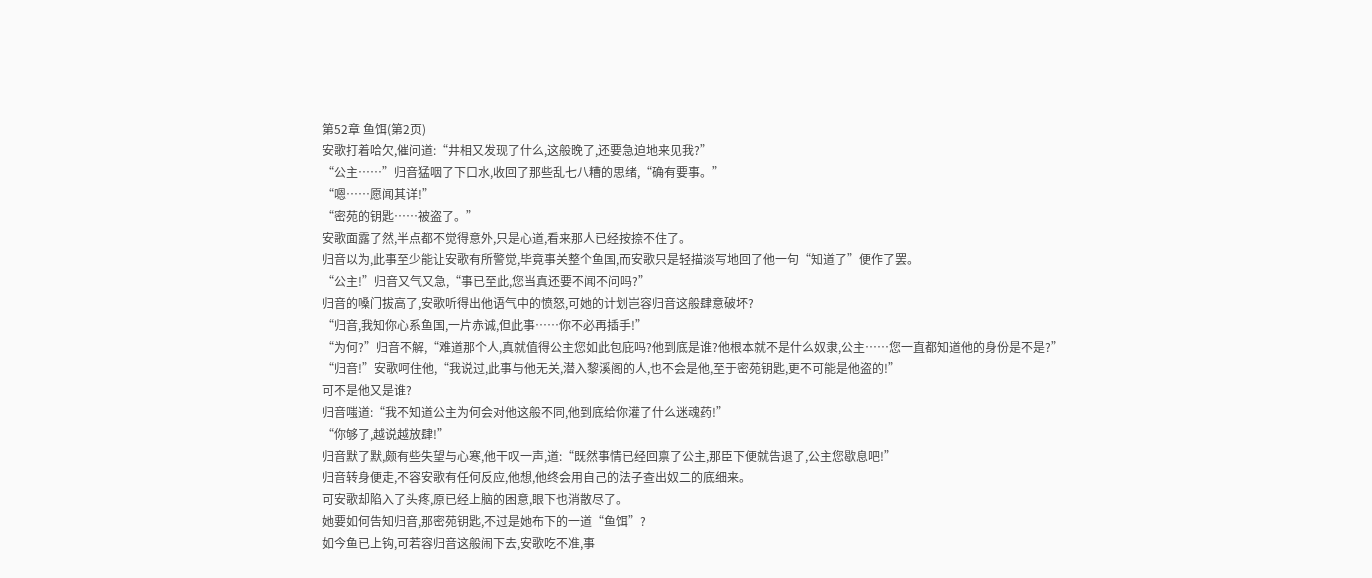第52章 鱼饵(第2页)
安歌打着哈欠,催问道:“井相又发现了什么,这般晚了,还要急迫地来见我?”
“公主……”归音猛咽了下口水,收回了那些乱七八糟的思绪,“确有要事。”
“嗯……愿闻其详!”
“密苑的钥匙……被盗了。”
安歌面露了然,半点都不觉得意外,只是心道,看来那人已经按捺不住了。
归音以为,此事至少能让安歌有所警觉,毕竟事关整个鱼国,而安歌只是轻描淡写地回了他一句“知道了”便作了罢。
“公主!”归音又气又急,“事已至此,您当真还要不闻不问吗?”
归音的嗓门拔高了,安歌听得出他语气中的愤怒,可她的计划岂容归音这般肆意破坏?
“归音,我知你心系鱼国,一片赤诚,但此事……你不必再插手!”
“为何?”归音不解,“难道那个人,真就值得公主您如此包庇吗?他到底是谁?他根本就不是什么奴隶,公主……您一直都知道他的身份是不是?”
“归音!”安歌呵住他,“我说过,此事与他无关,潜入黎溪阁的人,也不会是他,至于密苑钥匙,更不可能是他盗的!”
可不是他又是谁?
归音嗤道:“我不知道公主为何会对他这般不同,他到底给你灌了什么迷魂药!”
“你够了,越说越放肆!”
归音默了默,颇有些失望与心寒,他干叹一声,道:“既然事情已经回禀了公主,那臣下便就告退了,公主您歇息吧!”
归音转身便走,不容安歌有任何反应,他想,他终会用自己的法子查出奴二的底细来。
可安歌却陷入了头疼,原已经上脑的困意,眼下也消散尽了。
她要如何告知归音,那密苑钥匙,不过是她布下的一道“鱼饵”?
如今鱼已上钩,可若容归音这般闹下去,安歌吃不准,事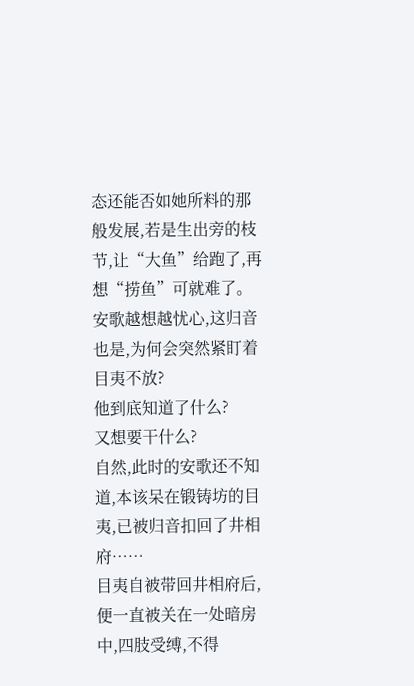态还能否如她所料的那般发展,若是生出旁的枝节,让“大鱼”给跑了,再想“捞鱼”可就难了。
安歌越想越忧心,这归音也是,为何会突然紧盯着目夷不放?
他到底知道了什么?
又想要干什么?
自然,此时的安歌还不知道,本该呆在锻铸坊的目夷,已被归音扣回了井相府……
目夷自被带回井相府后,便一直被关在一处暗房中,四肢受缚,不得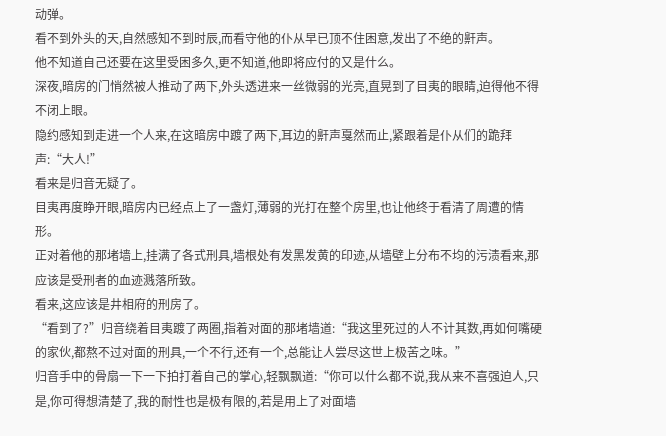动弹。
看不到外头的天,自然感知不到时辰,而看守他的仆从早已顶不住困意,发出了不绝的鼾声。
他不知道自己还要在这里受困多久,更不知道,他即将应付的又是什么。
深夜,暗房的门悄然被人推动了两下,外头透进来一丝微弱的光亮,直晃到了目夷的眼睛,迫得他不得不闭上眼。
隐约感知到走进一个人来,在这暗房中踱了两下,耳边的鼾声戛然而止,紧跟着是仆从们的跪拜声:“大人!”
看来是归音无疑了。
目夷再度睁开眼,暗房内已经点上了一盏灯,薄弱的光打在整个房里,也让他终于看清了周遭的情形。
正对着他的那堵墙上,挂满了各式刑具,墙根处有发黑发黄的印迹,从墙壁上分布不均的污渍看来,那应该是受刑者的血迹溅落所致。
看来,这应该是井相府的刑房了。
“看到了?”归音绕着目夷踱了两圈,指着对面的那堵墙道:“我这里死过的人不计其数,再如何嘴硬的家伙,都熬不过对面的刑具,一个不行,还有一个,总能让人尝尽这世上极苦之味。”
归音手中的骨扇一下一下拍打着自己的掌心,轻飘飘道:“你可以什么都不说,我从来不喜强迫人,只是,你可得想清楚了,我的耐性也是极有限的,若是用上了对面墙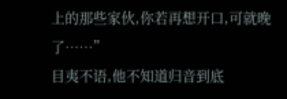上的那些家伙,你若再想开口,可就晚了……”
目夷不语,他不知道归音到底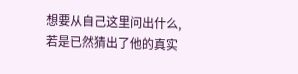想要从自己这里问出什么,若是已然猜出了他的真实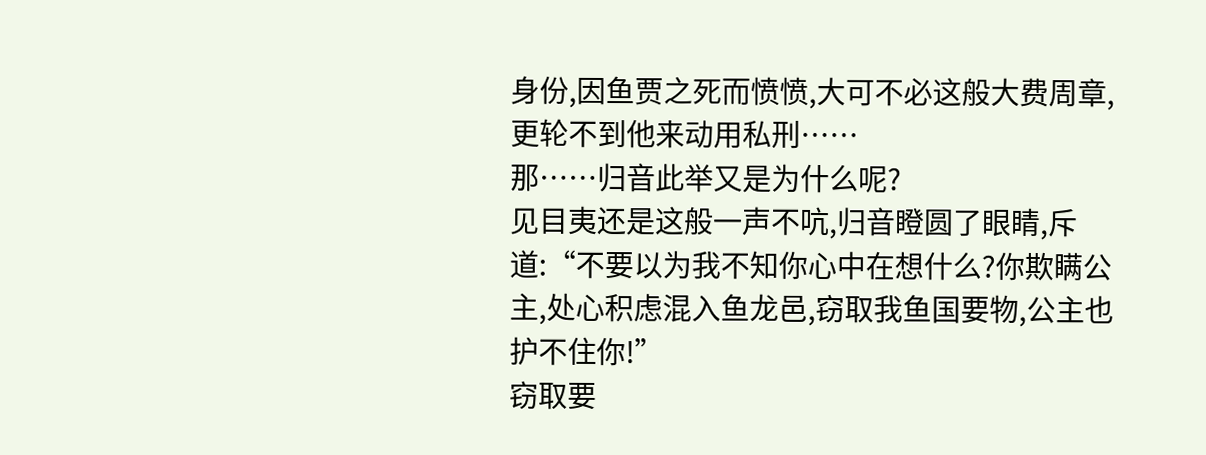身份,因鱼贾之死而愤愤,大可不必这般大费周章,更轮不到他来动用私刑……
那……归音此举又是为什么呢?
见目夷还是这般一声不吭,归音瞪圆了眼睛,斥道:“不要以为我不知你心中在想什么?你欺瞒公主,处心积虑混入鱼龙邑,窃取我鱼国要物,公主也护不住你!”
窃取要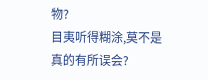物?
目夷听得糊涂,莫不是真的有所误会?